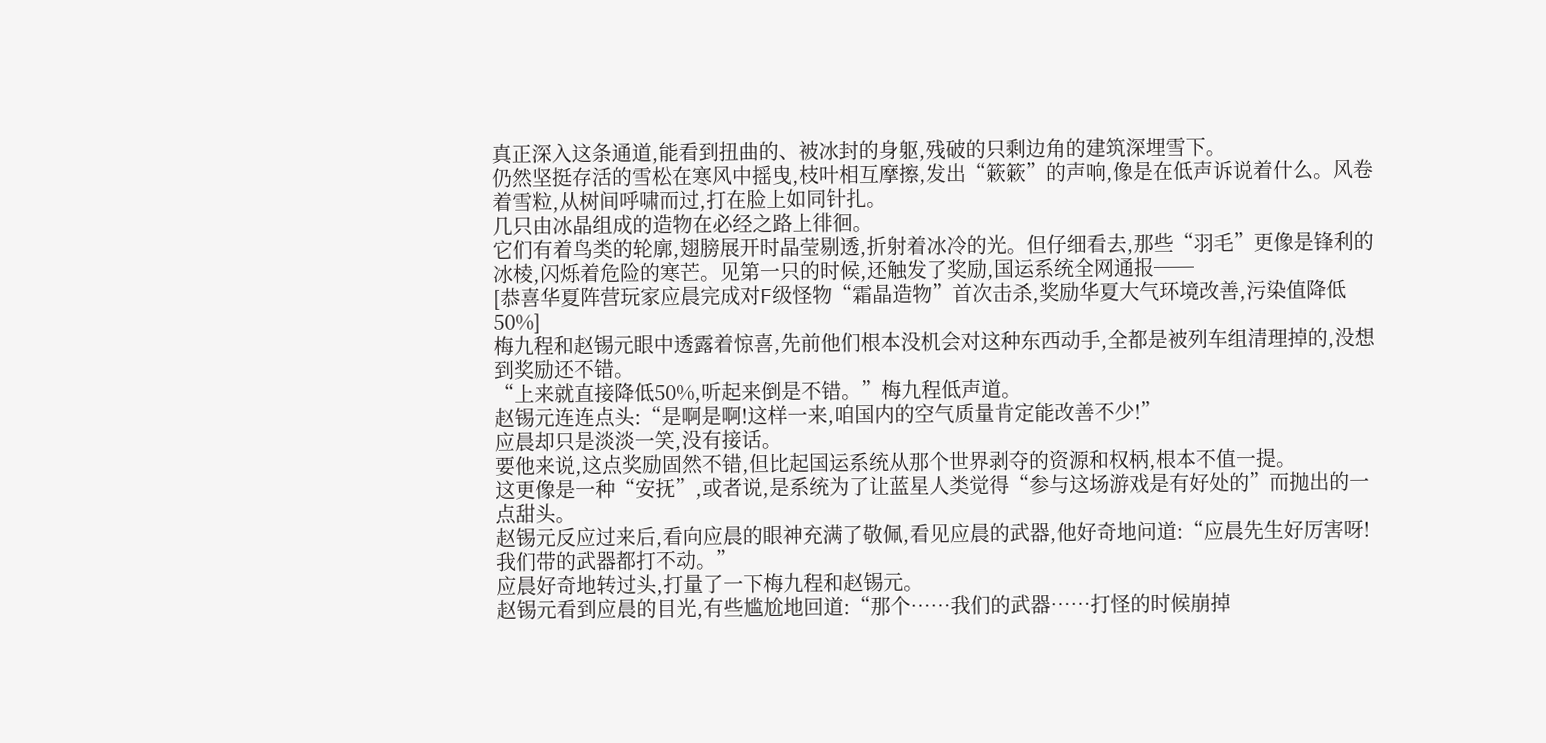真正深入这条通道,能看到扭曲的、被冰封的身躯,残破的只剩边角的建筑深埋雪下。
仍然坚挺存活的雪松在寒风中摇曳,枝叶相互摩擦,发出“簌簌”的声响,像是在低声诉说着什么。风卷着雪粒,从树间呼啸而过,打在脸上如同针扎。
几只由冰晶组成的造物在必经之路上徘徊。
它们有着鸟类的轮廓,翅膀展开时晶莹剔透,折射着冰冷的光。但仔细看去,那些“羽毛”更像是锋利的冰棱,闪烁着危险的寒芒。见第一只的时候,还触发了奖励,国运系统全网通报──
[恭喜华夏阵营玩家应晨完成对F级怪物“霜晶造物”首次击杀,奖励华夏大气环境改善,污染值降低50%]
梅九程和赵锡元眼中透露着惊喜,先前他们根本没机会对这种东西动手,全都是被列车组清理掉的,没想到奖励还不错。
“上来就直接降低50%,听起来倒是不错。”梅九程低声道。
赵锡元连连点头:“是啊是啊!这样一来,咱国内的空气质量肯定能改善不少!”
应晨却只是淡淡一笑,没有接话。
要他来说,这点奖励固然不错,但比起国运系统从那个世界剥夺的资源和权柄,根本不值一提。
这更像是一种“安抚”,或者说,是系统为了让蓝星人类觉得“参与这场游戏是有好处的”而抛出的一点甜头。
赵锡元反应过来后,看向应晨的眼神充满了敬佩,看见应晨的武器,他好奇地问道:“应晨先生好厉害呀!我们带的武器都打不动。”
应晨好奇地转过头,打量了一下梅九程和赵锡元。
赵锡元看到应晨的目光,有些尴尬地回道:“那个……我们的武器……打怪的时候崩掉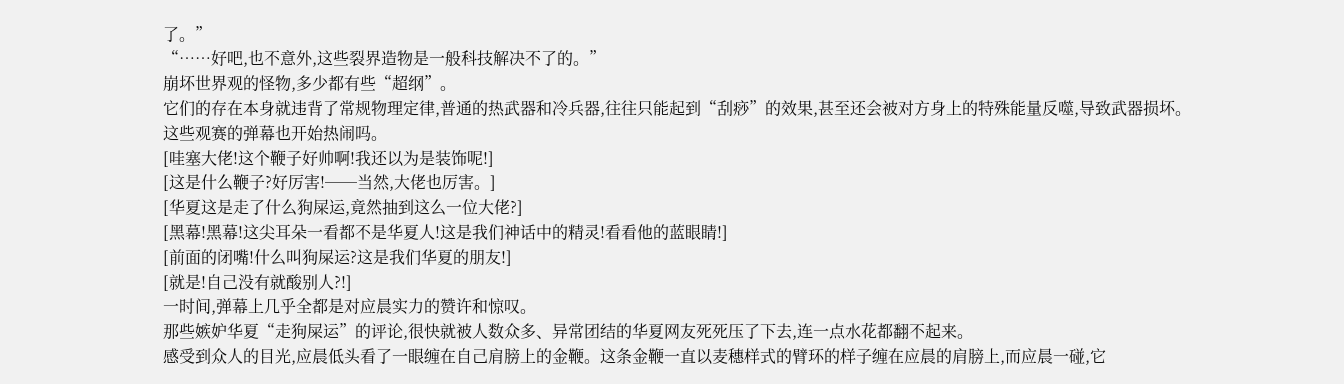了。”
“……好吧,也不意外,这些裂界造物是一般科技解决不了的。”
崩坏世界观的怪物,多少都有些“超纲”。
它们的存在本身就违背了常规物理定律,普通的热武器和冷兵器,往往只能起到“刮痧”的效果,甚至还会被对方身上的特殊能量反噬,导致武器损坏。
这些观赛的弹幕也开始热闹吗。
[哇塞大佬!这个鞭子好帅啊!我还以为是装饰呢!]
[这是什么鞭子?好厉害!──当然,大佬也厉害。]
[华夏这是走了什么狗屎运,竟然抽到这么一位大佬?]
[黑幕!黑幕!这尖耳朵一看都不是华夏人!这是我们神话中的精灵!看看他的蓝眼睛!]
[前面的闭嘴!什么叫狗屎运?这是我们华夏的朋友!]
[就是!自己没有就酸别人?!]
一时间,弹幕上几乎全都是对应晨实力的赞许和惊叹。
那些嫉妒华夏“走狗屎运”的评论,很快就被人数众多、异常团结的华夏网友死死压了下去,连一点水花都翻不起来。
感受到众人的目光,应晨低头看了一眼缠在自己肩膀上的金鞭。这条金鞭一直以麦穗样式的臂环的样子缠在应晨的肩膀上,而应晨一碰,它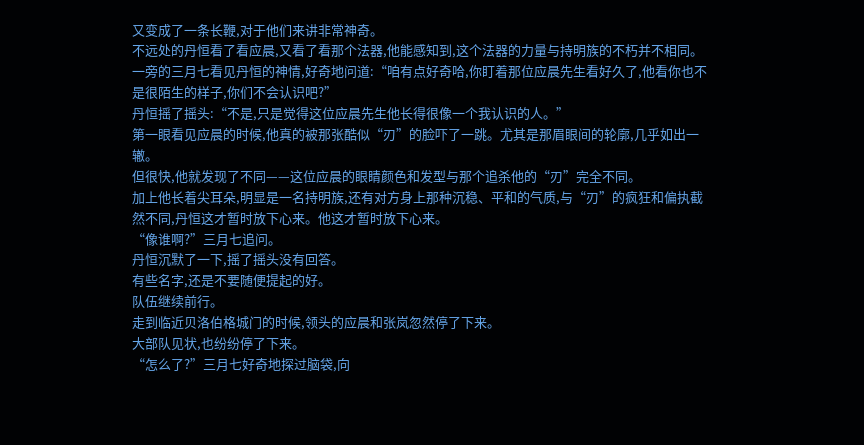又变成了一条长鞭,对于他们来讲非常神奇。
不远处的丹恒看了看应晨,又看了看那个法器,他能感知到,这个法器的力量与持明族的不朽并不相同。
一旁的三月七看见丹恒的神情,好奇地问道:“咱有点好奇哈,你盯着那位应晨先生看好久了,他看你也不是很陌生的样子,你们不会认识吧?”
丹恒摇了摇头:“不是,只是觉得这位应晨先生他长得很像一个我认识的人。”
第一眼看见应晨的时候,他真的被那张酷似“刃”的脸吓了一跳。尤其是那眉眼间的轮廓,几乎如出一辙。
但很快,他就发现了不同——这位应晨的眼睛颜色和发型与那个追杀他的“刃”完全不同。
加上他长着尖耳朵,明显是一名持明族,还有对方身上那种沉稳、平和的气质,与“刃”的疯狂和偏执截然不同,丹恒这才暂时放下心来。他这才暂时放下心来。
“像谁啊?”三月七追问。
丹恒沉默了一下,摇了摇头没有回答。
有些名字,还是不要随便提起的好。
队伍继续前行。
走到临近贝洛伯格城门的时候,领头的应晨和张岚忽然停了下来。
大部队见状,也纷纷停了下来。
“怎么了?”三月七好奇地探过脑袋,向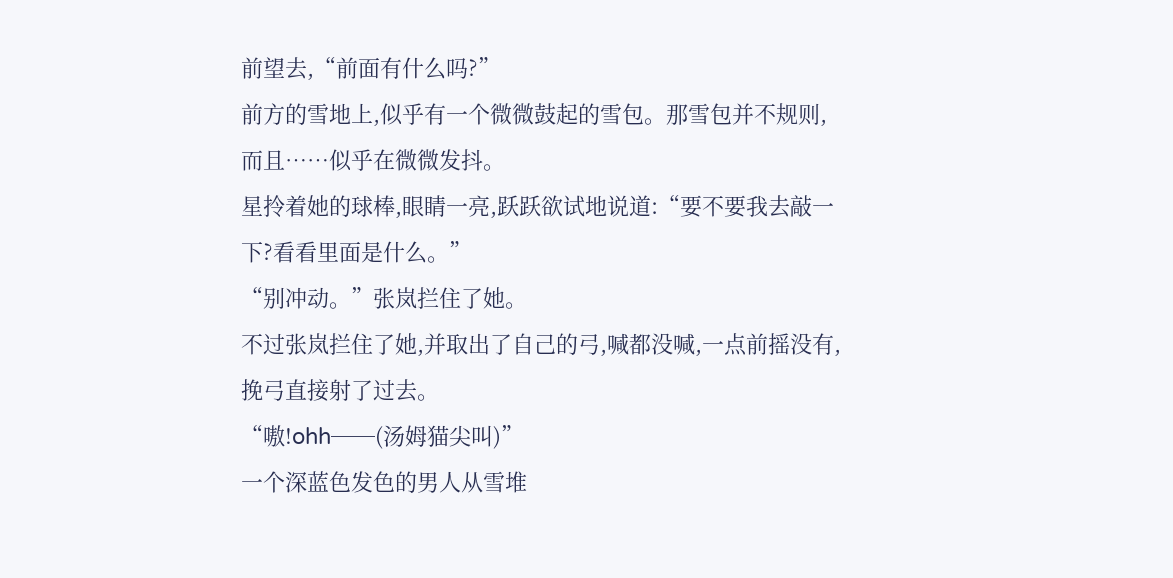前望去,“前面有什么吗?”
前方的雪地上,似乎有一个微微鼓起的雪包。那雪包并不规则,而且……似乎在微微发抖。
星拎着她的球棒,眼睛一亮,跃跃欲试地说道:“要不要我去敲一下?看看里面是什么。”
“别冲动。”张岚拦住了她。
不过张岚拦住了她,并取出了自己的弓,喊都没喊,一点前摇没有,挽弓直接射了过去。
“嗷!ohh──(汤姆猫尖叫)”
一个深蓝色发色的男人从雪堆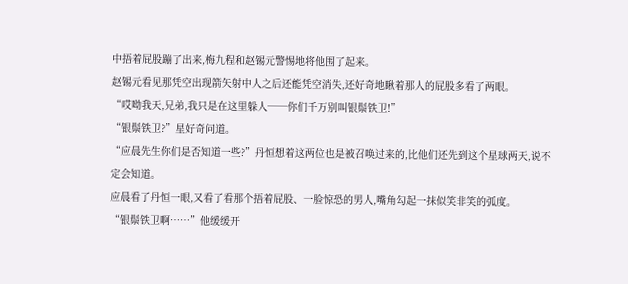中捂着屁股蹦了出来,梅九程和赵锡元警惕地将他围了起来。
赵锡元看见那凭空出现箭矢射中人之后还能凭空消失,还好奇地瞅着那人的屁股多看了两眼。
“哎呦我天,兄弟,我只是在这里躲人──你们千万别叫银鬃铁卫!”
“银鬃铁卫?”星好奇问道。
“应晨先生你们是否知道一些?”丹恒想着这两位也是被召唤过来的,比他们还先到这个星球两天,说不定会知道。
应晨看了丹恒一眼,又看了看那个捂着屁股、一脸惊恐的男人,嘴角勾起一抹似笑非笑的弧度。
“银鬃铁卫啊……”他缓缓开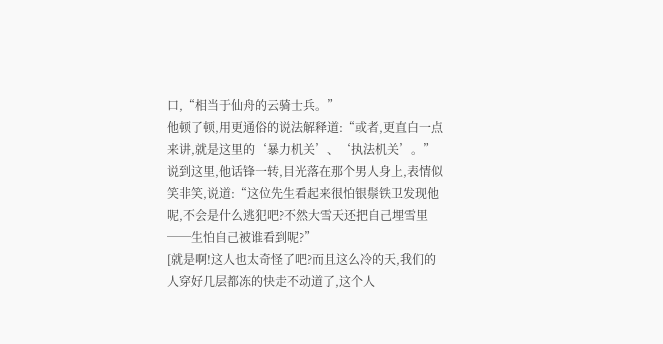口,“相当于仙舟的云骑士兵。”
他顿了顿,用更通俗的说法解释道:“或者,更直白一点来讲,就是这里的‘暴力机关’、‘执法机关’。”
说到这里,他话锋一转,目光落在那个男人身上,表情似笑非笑,说道:“这位先生看起来很怕银鬃铁卫发现他呢,不会是什么逃犯吧?不然大雪天还把自己埋雪里──生怕自己被谁看到呢?”
[就是啊!这人也太奇怪了吧?而且这么冷的天,我们的人穿好几层都冻的快走不动道了,这个人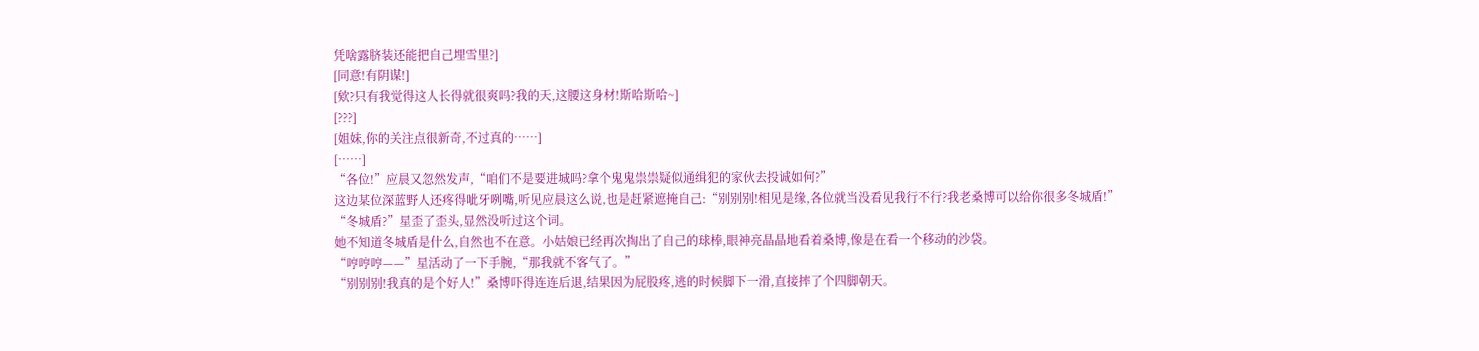凭啥露脐装还能把自己埋雪里?]
[同意!有阴谋!]
[欸?只有我觉得这人长得就很爽吗?我的天,这腰这身材!斯哈斯哈~]
[???]
[姐妹,你的关注点很新奇,不过真的……]
[……]
“各位!”应晨又忽然发声,“咱们不是要进城吗?拿个鬼鬼祟祟疑似通缉犯的家伙去投诚如何?”
这边某位深蓝野人还疼得呲牙咧嘴,听见应晨这么说,也是赶紧遮掩自己:“别别别!相见是缘,各位就当没看见我行不行?我老桑博可以给你很多冬城盾!”
“冬城盾?”星歪了歪头,显然没听过这个词。
她不知道冬城盾是什么,自然也不在意。小姑娘已经再次掏出了自己的球棒,眼神亮晶晶地看着桑博,像是在看一个移动的沙袋。
“哼哼哼——”星活动了一下手腕,“那我就不客气了。”
“别别别!我真的是个好人!”桑博吓得连连后退,结果因为屁股疼,逃的时候脚下一滑,直接摔了个四脚朝天。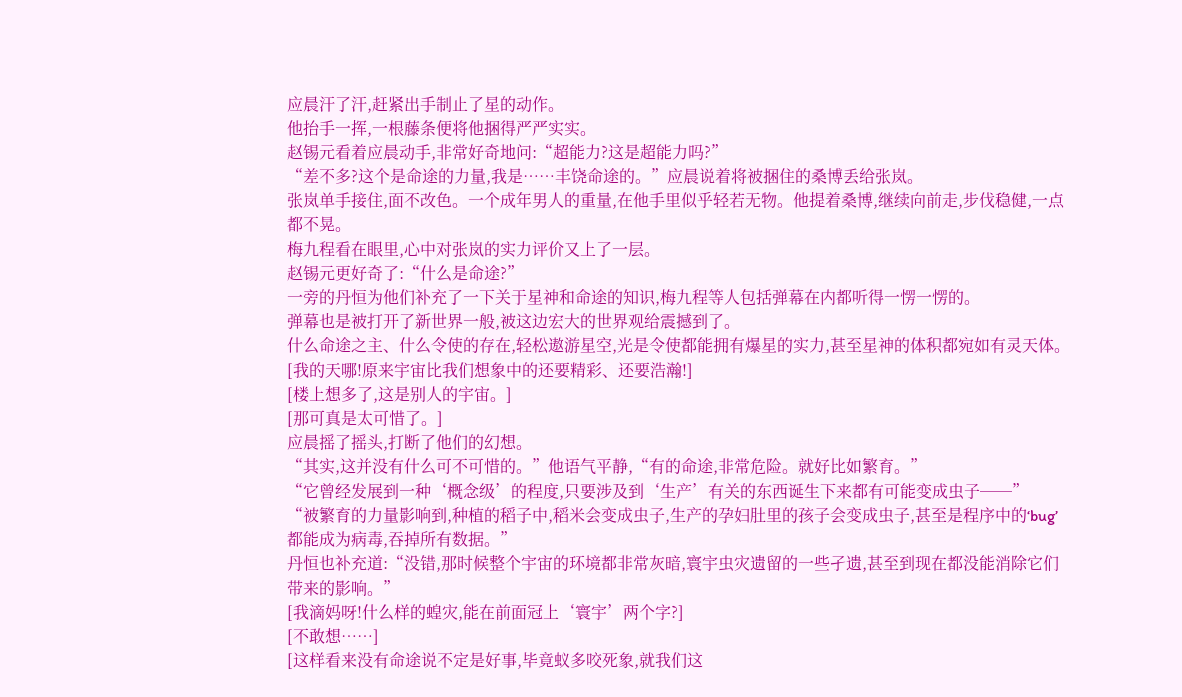应晨汗了汗,赶紧出手制止了星的动作。
他抬手一挥,一根藤条便将他捆得严严实实。
赵锡元看着应晨动手,非常好奇地问:“超能力?这是超能力吗?”
“差不多?这个是命途的力量,我是……丰饶命途的。”应晨说着将被捆住的桑博丢给张岚。
张岚单手接住,面不改色。一个成年男人的重量,在他手里似乎轻若无物。他提着桑博,继续向前走,步伐稳健,一点都不晃。
梅九程看在眼里,心中对张岚的实力评价又上了一层。
赵锡元更好奇了:“什么是命途?”
一旁的丹恒为他们补充了一下关于星神和命途的知识,梅九程等人包括弹幕在内都听得一愣一愣的。
弹幕也是被打开了新世界一般,被这边宏大的世界观给震撼到了。
什么命途之主、什么令使的存在,轻松遨游星空,光是令使都能拥有爆星的实力,甚至星神的体积都宛如有灵天体。
[我的天哪!原来宇宙比我们想象中的还要精彩、还要浩瀚!]
[楼上想多了,这是别人的宇宙。]
[那可真是太可惜了。]
应晨摇了摇头,打断了他们的幻想。
“其实,这并没有什么可不可惜的。”他语气平静,“有的命途,非常危险。就好比如繁育。”
“它曾经发展到一种‘概念级’的程度,只要涉及到‘生产’有关的东西诞生下来都有可能变成虫子──”
“被繁育的力量影响到,种植的稻子中,稻米会变成虫子,生产的孕妇肚里的孩子会变成虫子,甚至是程序中的‘bug’都能成为病毒,吞掉所有数据。”
丹恒也补充道:“没错,那时候整个宇宙的环境都非常灰暗,寰宇虫灾遗留的一些孑遗,甚至到现在都没能消除它们带来的影响。”
[我滴妈呀!什么样的蝗灾,能在前面冠上‘寰宇’两个字?]
[不敢想……]
[这样看来没有命途说不定是好事,毕竟蚁多咬死象,就我们这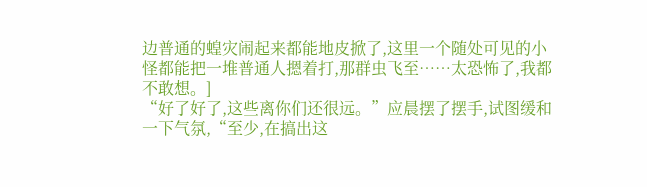边普通的蝗灾闹起来都能地皮掀了,这里一个随处可见的小怪都能把一堆普通人摁着打,那群虫飞至……太恐怖了,我都不敢想。]
“好了好了,这些离你们还很远。”应晨摆了摆手,试图缓和一下气氛,“至少,在搞出这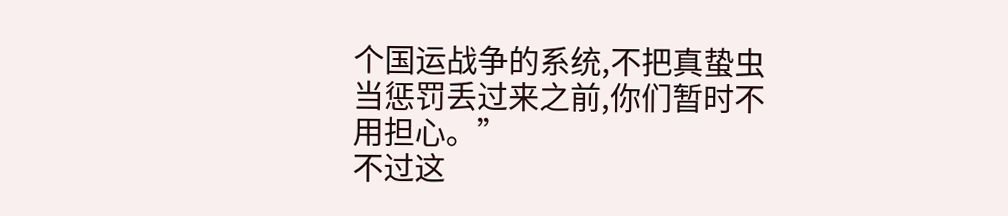个国运战争的系统,不把真蛰虫当惩罚丢过来之前,你们暂时不用担心。”
不过这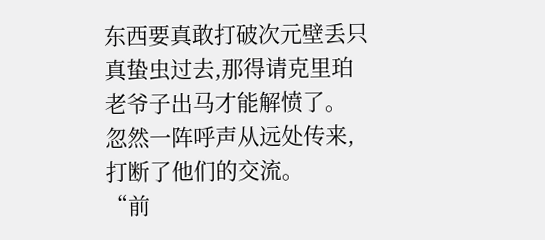东西要真敢打破次元壁丢只真蛰虫过去,那得请克里珀老爷子出马才能解愤了。
忽然一阵呼声从远处传来,打断了他们的交流。
“前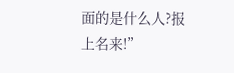面的是什么人?报上名来!”